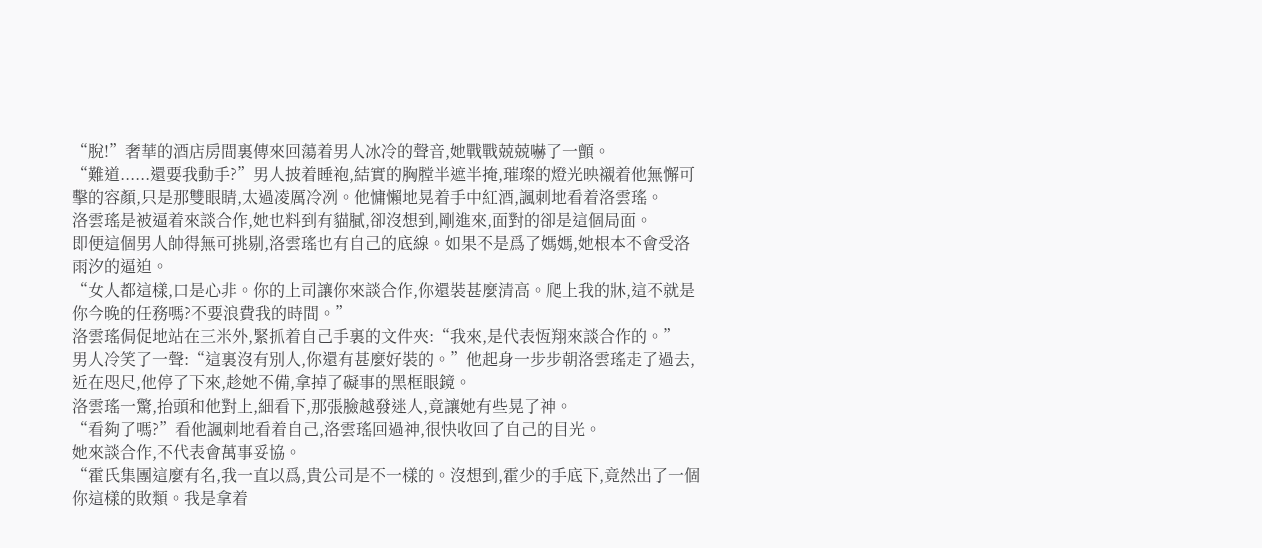“脫!”奢華的酒店房間裏傳來回蕩着男人冰冷的聲音,她戰戰兢兢嚇了一顫。
“難道......還要我動手?”男人披着睡袍,結實的胸膛半遮半掩,璀璨的燈光映襯着他無懈可擊的容顏,只是那雙眼睛,太過凌厲冷冽。他慵懶地晃着手中紅酒,諷刺地看着洛雲瑤。
洛雲瑤是被逼着來談合作,她也料到有貓膩,卻沒想到,剛進來,面對的卻是這個局面。
即便這個男人帥得無可挑剔,洛雲瑤也有自己的底線。如果不是爲了媽媽,她根本不會受洛雨汐的逼迫。
“女人都這樣,口是心非。你的上司讓你來談合作,你還裝甚麼清高。爬上我的牀,這不就是你今晚的任務嗎?不要浪費我的時間。”
洛雲瑤侷促地站在三米外,緊抓着自己手裏的文件夾:“我來,是代表恆翔來談合作的。”
男人冷笑了一聲:“這裏沒有別人,你還有甚麼好裝的。”他起身一步步朝洛雲瑤走了過去,近在咫尺,他停了下來,趁她不備,拿掉了礙事的黑框眼鏡。
洛雲瑤一驚,抬頭和他對上,細看下,那張臉越發迷人,竟讓她有些晃了神。
“看夠了嗎?”看他諷刺地看着自己,洛雲瑤回過神,很快收回了自己的目光。
她來談合作,不代表會萬事妥協。
“霍氏集團這麼有名,我一直以爲,貴公司是不一樣的。沒想到,霍少的手底下,竟然出了一個你這樣的敗類。我是拿着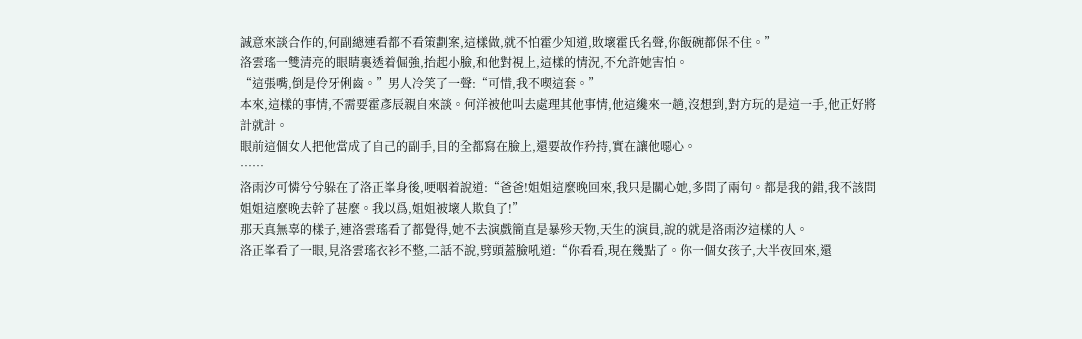誠意來談合作的,何副總連看都不看策劃案,這樣做,就不怕霍少知道,敗壞霍氏名聲,你飯碗都保不住。”
洛雲瑤一雙清亮的眼睛裏透着倔強,抬起小臉,和他對視上,這樣的情況,不允許她害怕。
“這張嘴,倒是伶牙俐齒。”男人冷笑了一聲:“可惜,我不喫這套。”
本來,這樣的事情,不需要霍彥辰親自來談。何洋被他叫去處理其他事情,他這纔來一趟,沒想到,對方玩的是這一手,他正好將計就計。
眼前這個女人把他當成了自己的副手,目的全都寫在臉上,還要故作矜持,實在讓他噁心。
……
洛雨汐可憐兮兮躲在了洛正峯身後,哽咽着說道:“爸爸!姐姐這麼晚回來,我只是關心她,多問了兩句。都是我的錯,我不該問姐姐這麼晚去幹了甚麼。我以爲,姐姐被壞人欺負了!”
那天真無辜的樣子,連洛雲瑤看了都覺得,她不去演戲簡直是暴殄天物,天生的演員,說的就是洛雨汐這樣的人。
洛正峯看了一眼,見洛雲瑤衣衫不整,二話不說,劈頭蓋臉吼道:“你看看,現在幾點了。你一個女孩子,大半夜回來,還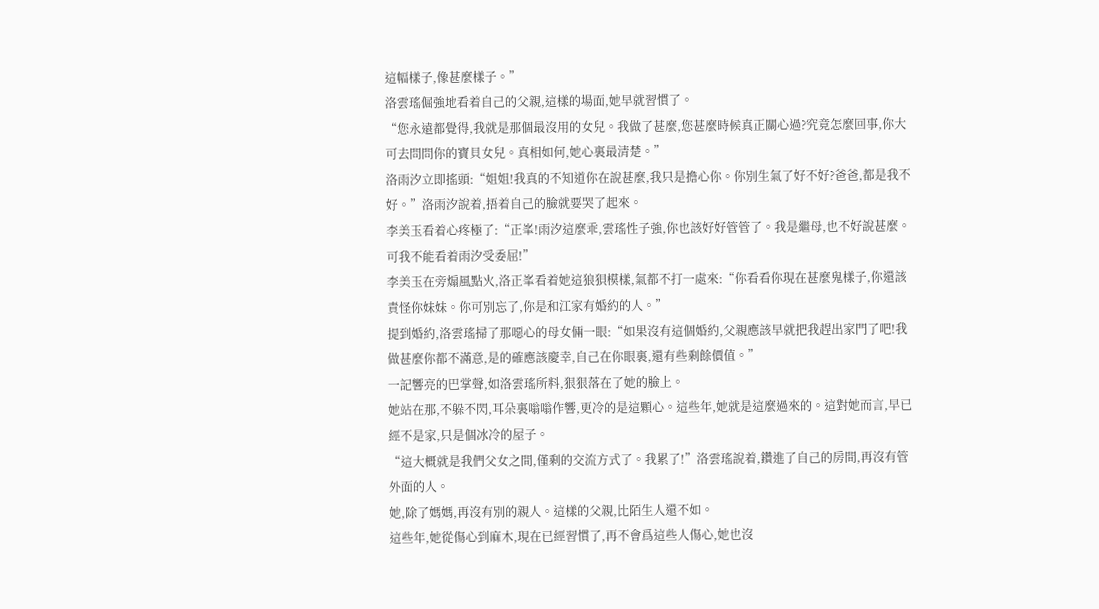這幅樣子,像甚麼樣子。”
洛雲瑤倔強地看着自己的父親,這樣的場面,她早就習慣了。
“您永遠都覺得,我就是那個最沒用的女兒。我做了甚麼,您甚麼時候真正關心過?究竟怎麼回事,你大可去問問你的寶貝女兒。真相如何,她心裏最清楚。”
洛雨汐立即搖頭:“姐姐!我真的不知道你在說甚麼,我只是擔心你。你別生氣了好不好?爸爸,都是我不好。”洛雨汐說着,捂着自己的臉就要哭了起來。
李美玉看着心疼極了:“正峯!雨汐這麼乖,雲瑤性子強,你也該好好管管了。我是繼母,也不好說甚麼。可我不能看着雨汐受委屈!”
李美玉在旁煽風點火,洛正峯看着她這狼狽模樣,氣都不打一處來:“你看看你現在甚麼鬼樣子,你還該責怪你妹妹。你可別忘了,你是和江家有婚約的人。”
提到婚約,洛雲瑤掃了那噁心的母女倆一眼:“如果沒有這個婚約,父親應該早就把我趕出家門了吧!我做甚麼你都不滿意,是的確應該慶幸,自己在你眼裏,還有些剩餘價值。”
一記響亮的巴掌聲,如洛雲瑤所料,狠狠落在了她的臉上。
她站在那,不躲不閃,耳朵裏嗡嗡作響,更冷的是這顆心。這些年,她就是這麼過來的。這對她而言,早已經不是家,只是個冰冷的屋子。
“這大概就是我們父女之間,僅剩的交流方式了。我累了!”洛雲瑤說着,鑽進了自己的房間,再沒有管外面的人。
她,除了媽媽,再沒有別的親人。這樣的父親,比陌生人還不如。
這些年,她從傷心到麻木,現在已經習慣了,再不會爲這些人傷心,她也沒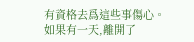有資格去爲這些事傷心。
如果有一天,離開了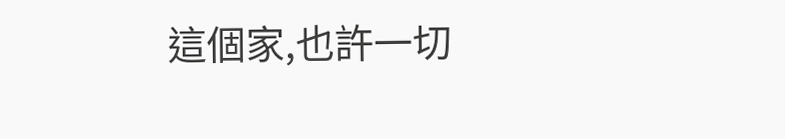這個家,也許一切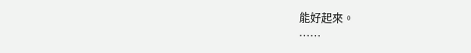能好起來。
……